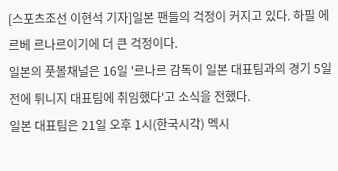[스포츠조선 이현석 기자]일본 팬들의 걱정이 커지고 있다. 하필 에르베 르나르이기에 더 큰 걱정이다.
일본의 풋볼채널은 16일 '르나르 감독이 일본 대표팀과의 경기 5일 전에 튀니지 대표팀에 취임했다'고 소식을 전했다.
일본 대표팀은 21일 오후 1시(한국시각) 멕시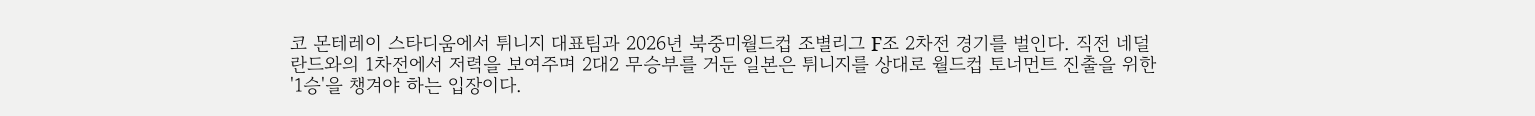코 몬테레이 스타디움에서 튀니지 대표팀과 2026년 북중미월드컵 조별리그 F조 2차전 경기를 벌인다. 직전 네덜란드와의 1차전에서 저력을 보여주며 2대2 무승부를 거둔 일본은 튀니지를 상대로 월드컵 토너먼트 진출을 위한 '1승'을 챙겨야 하는 입장이다.